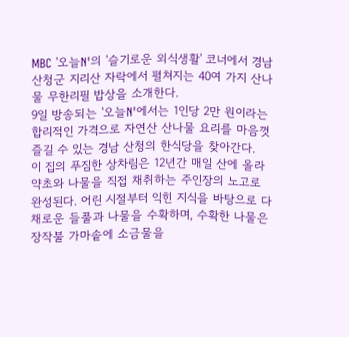MBC '오늘N'의 '슬기로운 외식생활' 코너에서 경남 산청군 지리산 자락에서 펼쳐지는 40여 가지 산나물 무한리필 밥상을 소개한다.
9일 방송되는 '오늘N'에서는 1인당 2만 원이라는 합리적인 가격으로 자연산 산나물 요리를 마음껏 즐길 수 있는 경남 산청의 한식당을 찾아간다.
이 집의 푸짐한 상차림은 12년간 매일 산에 올라 약초와 나물을 직접 채취하는 주인장의 노고로 완성된다. 어린 시절부터 익힌 지식을 바탕으로 다채로운 들풀과 나물을 수확하며, 수확한 나물은 장작불 가마솥에 소금물을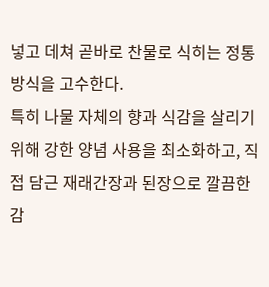넣고 데쳐 곧바로 찬물로 식히는 정통 방식을 고수한다.
특히 나물 자체의 향과 식감을 살리기 위해 강한 양념 사용을 최소화하고, 직접 담근 재래간장과 된장으로 깔끔한 감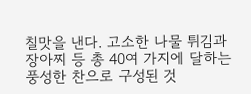칠맛을 낸다. 고소한 나물 튀김과 장아찌 등 총 40여 가지에 달하는 풍성한 찬으로 구성된 것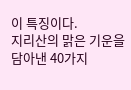이 특징이다.
지리산의 맑은 기운을 담아낸 40가지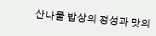산나물 밥상의 정성과 맛의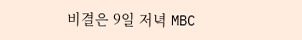비결은 9일 저녁 MBC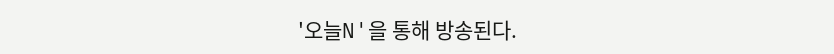'오늘N'을 통해 방송된다.